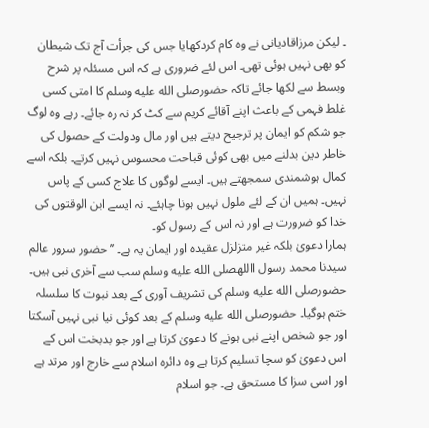۔ لیکن مرزاقادیانی نے وہ کام کردکھایا جس کی جرأت آج تک شیطان کو بھی نہیں ہوئی تھی۔ اس لئے ضروری ہے کہ اس مسئلہ پر شرح وبسط سے لکھا جائے تاکہ حضورصلى الله عليه وسلم کا امتی کسی غلط فہمی کے باعث اپنے آقائے کریم سے کٹ کر نہ رہ جائے۔ رہے وہ لوگ جو شکم کو ایمان پر ترجیح دیتے ہیں اور مال ودولت کے حصول کی خاطر دین بدلنے میں بھی کوئی قباحت محسوس نہیں کرتے۔ بلکہ اسے کمال ہوشمندی سمجھتے ہیں۔ ایسے لوگوں کا علاج کسی کے پاس نہیں۔ ہمیں ان کے لئے ملول نہیں ہونا چاہئے۔ نہ ایسے ابن الوقتوں کی خدا کو ضرورت ہے اور نہ اس کے رسول کو۔
ہمارا دعویٰ بلکہ غیر متزلزل عقیدہ اور ایمان یہ ہے۔ ’’حضور سرور عالم سیدنا محمد رسول االلهصلى الله عليه وسلم سب سے آخری نبی ہیں۔ حضورصلى الله عليه وسلم کی تشریف آوری کے بعد نبوت کا سلسلہ ختم ہوگیا۔ حضورصلى الله عليه وسلم کے بعد کوئی نیا نبی نہیں آسکتا اور جو شخص اپنے نبی ہونے کا دعویٰ کرتا ہے اور جو بدبخت اس کے اس دعویٰ کو سچا تسلیم کرتا ہے وہ دائرہ اسلام سے خارج اور مرتد ہے اور اسی سزا کا مستحق ہے۔ جو اسلام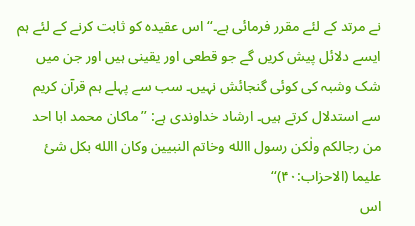نے مرتد کے لئے مقرر فرمائی ہے۔‘‘ اس عقیدہ کو ثابت کرنے کے لئے ہم ایسے دلائل پیش کریں گے جو قطعی اور یقینی ہیں اور جن میں شک وشبہ کی کوئی گنجائش نہیں۔ سب سے پہلے ہم قرآن کریم سے استدلال کرتے ہیں۔ ارشاد خداوندی ہے: ’’ماکان محمد ابا احد من رجالکم ولٰکن رسول االله وخاتم النبیین وکان االله بکل شیٔ علیما (الاحزاب:۴۰)‘‘
اس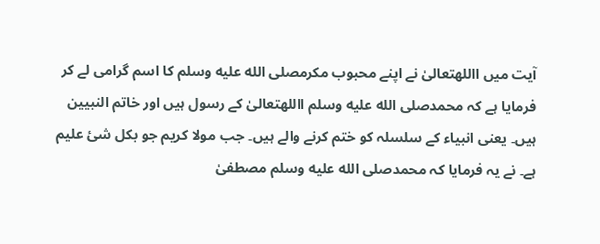آیت میں االلهتعالیٰ نے اپنے محبوب مکرمصلى الله عليه وسلم کا اسم گرامی لے کر فرمایا ہے کہ محمدصلى الله عليه وسلم االلهتعالیٰ کے رسول ہیں اور خاتم النبیین ہیں۔ یعنی انبیاء کے سلسلہ کو ختم کرنے والے ہیں۔ جب مولا کریم جو بکل شیٔ علیم ہے۔ نے یہ فرمایا کہ محمدصلى الله عليه وسلم مصطفیٰ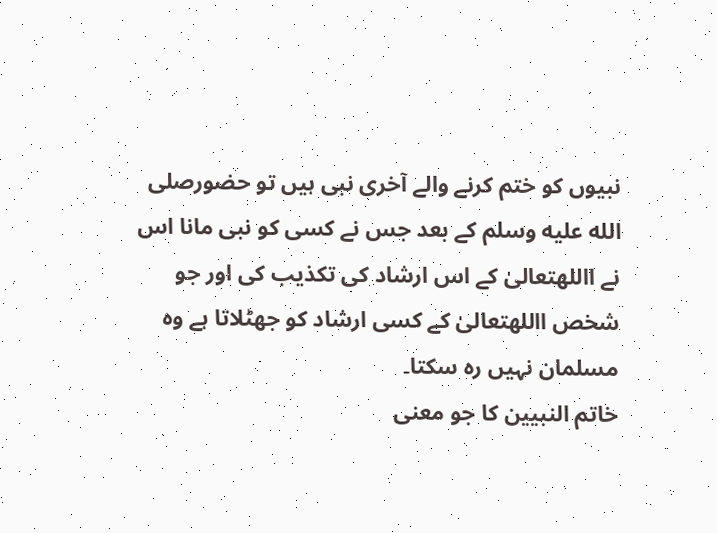نبیوں کو ختم کرنے والے آخری نبی ہیں تو حضورصلى الله عليه وسلم کے بعد جس نے کسی کو نبی مانا اس نے االلهتعالیٰ کے اس ارشاد کی تکذیب کی اور جو شخص االلهتعالیٰ کے کسی ارشاد کو جھٹلاتا ہے وہ مسلمان نہیں رہ سکتا۔
خاتم النبیین کا جو معنی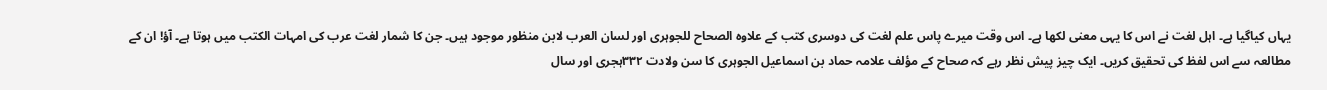یہاں کیاگیا ہے۔ اہل لغت نے اس کا یہی معنی لکھا ہے۔ اس وقت میرے پاس علم لغت کی دوسری کتب کے علاوہ الصحاح للجوہری اور لسان العرب لابن منظور موجود ہیں۔ جن کا شمار لغت عرب کی امہات الکتب میں ہوتا ہے۔ آؤ! ان کے مطالعہ سے اس لفظ کی تحقیق کریں۔ ایک چیز پیش نظر رہے کہ صحاح کے مؤلف علامہ حماد بن اسماعیل الجوہری کا سن ولادت ۳۳۲ہجری اور سال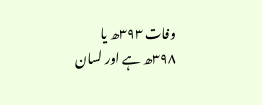وفات ۳۹۳ھ یا ۳۹۸ھ ہے اور لسان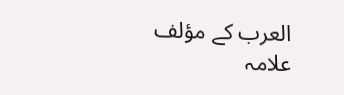العرب کے مؤلف علامہ